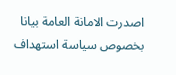اصدرت الامانة العامة بيانا بخصوص سياسة استهداف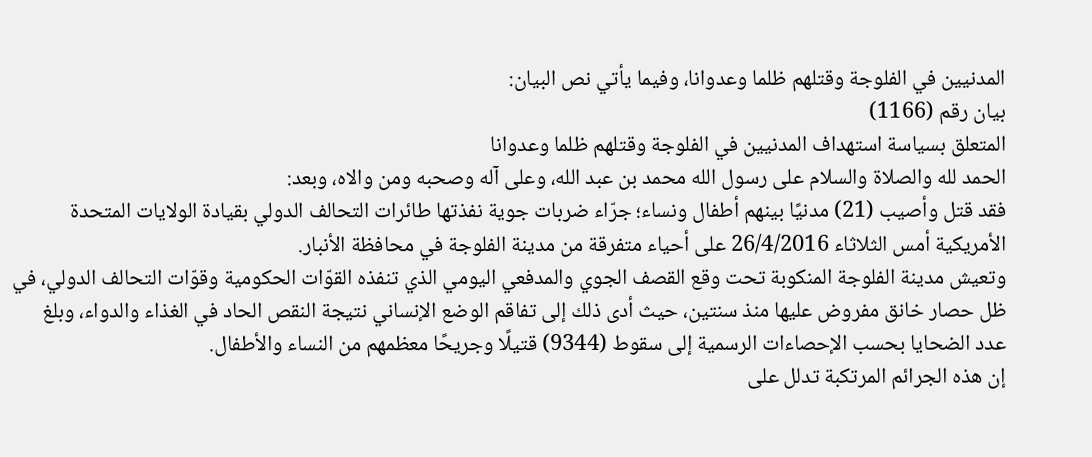المدنيين في الفلوجة وقتلهم ظلما وعدوانا، وفيما يأتي نص البيان:
بيان رقم (1166)
المتعلق بسياسة استهداف المدنيين في الفلوجة وقتلهم ظلما وعدوانا
الحمد لله والصلاة والسلام على رسول الله محمد بن عبد الله، وعلى آله وصحبه ومن والاه، وبعد:
فقد قتل وأصيب (21) مدنيًا بينهم أطفال ونساء؛ جرّاء ضربات جوية نفذتها طائرات التحالف الدولي بقيادة الولايات المتحدة الأمريكية أمس الثلاثاء 26/4/2016 على أحياء متفرقة من مدينة الفلوجة في محافظة الأنبار.
وتعيش مدينة الفلوجة المنكوبة تحت وقع القصف الجوي والمدفعي اليومي الذي تنفذه القوّات الحكومية وقوّات التحالف الدولي، في ظل حصار خانق مفروض عليها منذ سنتين، حيث أدى ذلك إلى تفاقم الوضع الإنساني نتيجة النقص الحاد في الغذاء والدواء، وبلغ عدد الضحايا بحسب الإحصاءات الرسمية إلى سقوط (9344) قتيلًا وجريحًا معظمهم من النساء والأطفال.
إن هذه الجرائم المرتكبة تدلل على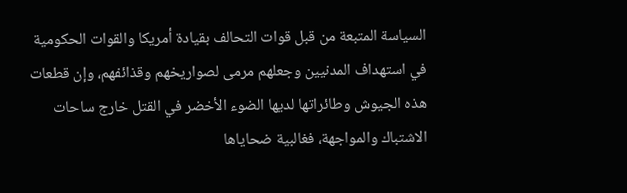السياسة المتبعة من قبل قوات التحالف بقيادة أمريكا والقوات الحكومية في استهداف المدنيين وجعلهم مرمى لصواريخهم وقذائفهم، وإن قطعات هذه الجيوش وطائراتها لديها الضوء الأخضر في القتل خارج ساحات الاشتباك والمواجهة، فغالبية ضحاياها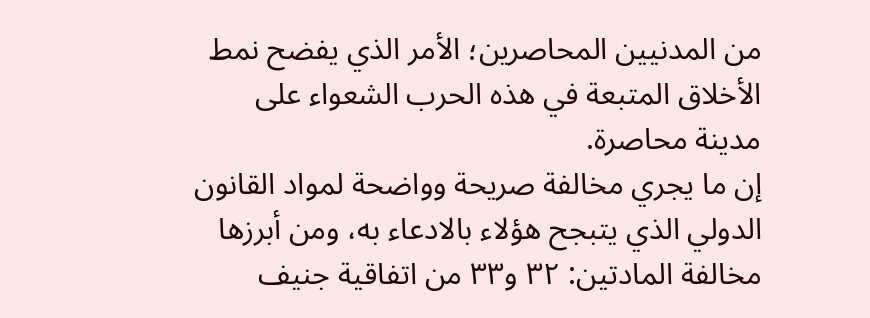من المدنيين المحاصرين؛ الأمر الذي يفضح نمط الأخلاق المتبعة في هذه الحرب الشعواء على مدينة محاصرة.
إن ما يجري مخالفة صريحة وواضحة لمواد القانون الدولي الذي يتبجح هؤلاء بالادعاء به، ومن أبرزها مخالفة المادتين: ٣٢ و٣٣ من اتفاقية جنيف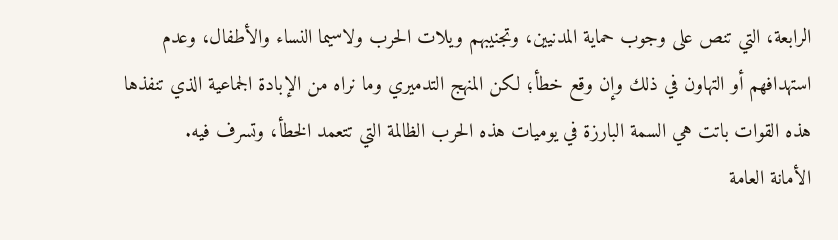الرابعة، التي تنص على وجوب حماية المدنيين، وتجنيبهم ويلات الحرب ولاسيما النساء والأطفال، وعدم استهدافهم أو التهاون في ذلك وإن وقع خطأ؛ لكن المنهج التدميري وما نراه من الإبادة الجماعية الذي تنفذها هذه القوات باتت هي السمة البارزة في يوميات هذه الحرب الظالمة التي تتعمد الخطأ، وتسرف فيه.
الأمانة العامة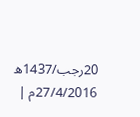20رجب/1437ه 27/4/2016م |